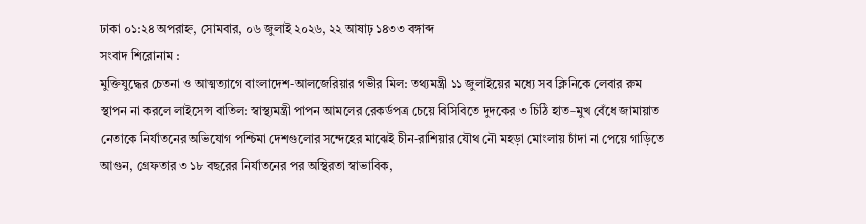ঢাকা ০১:২৪ অপরাহ্ন, সোমবার, ০৬ জুলাই ২০২৬, ২২ আষাঢ় ১৪৩৩ বঙ্গাব্দ
সংবাদ শিরোনাম :
মুক্তিযুদ্ধের চেতনা ও আত্মত্যাগে বাংলাদেশ-আলজেরিয়ার গভীর মিল: তথ্যমন্ত্রী ১১ জুলাইয়ের মধ্যে সব ক্লিনিকে লেবার রুম স্থাপন না করলে লাইসেন্স বাতিল: স্বাস্থ্যমন্ত্রী পাপন আমলের রেকর্ডপত্র চেয়ে বিসিবিতে দুদকের ৩ চিঠি হাত–মুখ বেঁধে জামায়াত নেতাকে নির্যাতনের অভিযোগ পশ্চিমা দেশগুলোর সন্দেহের মাঝেই চীন-রাশিয়ার যৌথ নৌ মহড়া মোংলায় চাঁদা না পেয়ে গাড়িতে আগুন, গ্রেফতার ৩ ১৮ বছরের নির্যাতনের পর অস্থিরতা স্বাভাবিক,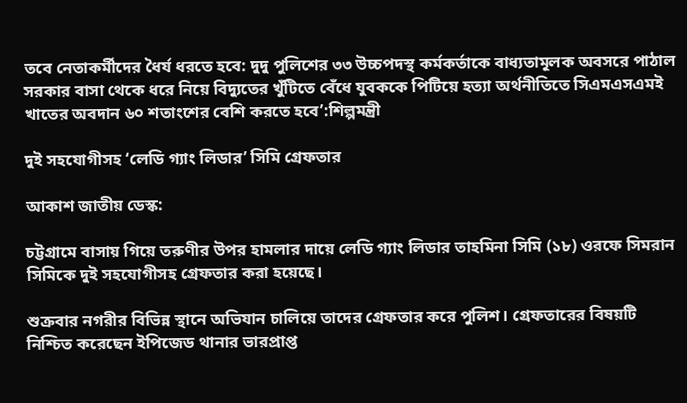তবে নেতাকর্মীদের ধৈর্য ধরতে হবে: দুদু পুলিশের ৩৩ উচ্চপদস্থ কর্মকর্তাকে বাধ্যতামূলক অবসরে পাঠাল সরকার বাসা থেকে ধরে নিয়ে বিদ্যুতের খুঁটিতে বেঁধে যুবককে পিটিয়ে হত্যা অর্থনীতিতে সিএমএসএমই খাতের অবদান ৬০ শতাংশের বেশি করতে হবে’:শিল্পমন্ত্রী

দুই সহযোগীসহ ‘লেডি গ্যাং লিডার’ সিমি গ্রেফতার

আকাশ জাতীয় ডেস্ক:

চট্টগ্রামে বাসায় গিয়ে তরুণীর উপর হামলার দায়ে লেডি গ্যাং লিডার তাহমিনা সিমি (১৮) ওরফে সিমরান সিমিকে দুই সহযোগীসহ গ্রেফতার করা হয়েছে।

শুক্রবার নগরীর বিভিন্ন স্থানে অভিযান চালিয়ে তাদের গ্রেফতার করে পুলিশ। গ্রেফতারের বিষয়টি নিশ্চিত করেছেন ইপিজেড থানার ভারপ্রাপ্ত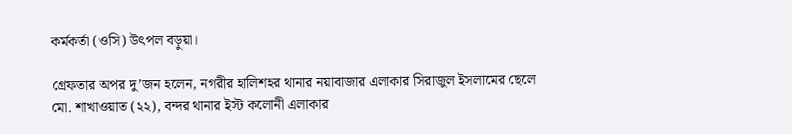কর্মকর্তা (ওসি) উৎপল বড়ুয়া।

গ্রেফতার অপর দু’জন হলেন, নগরীর হালিশহর থানার নয়াবাজার এলাকার সিরাজুল ইসলামের ছেলে মো. শাখাওয়াত (২২), বন্দর থানার ইস্ট কলোনী এলাকার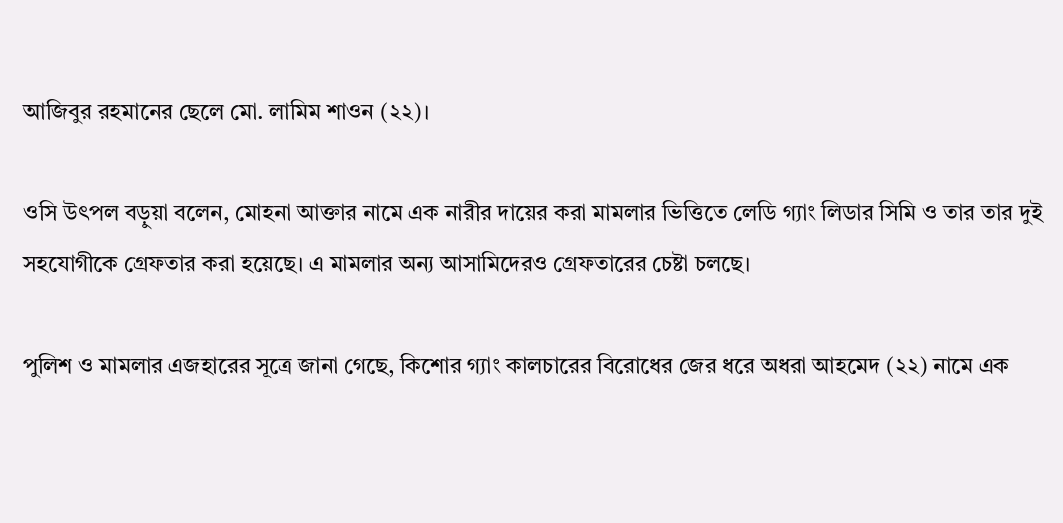আজিবুর রহমানের ছেলে মো. লামিম শাওন (২২)।

ওসি উৎপল বড়ুয়া বলেন, মোহনা আক্তার নামে এক নারীর দায়ের করা মামলার ভিত্তিতে লেডি গ্যাং লিডার সিমি ও তার তার দুই সহযোগীকে গ্রেফতার করা হয়েছে। এ মামলার অন্য আসামিদেরও গ্রেফতারের চেষ্টা চলছে।

পুলিশ ও মামলার এজহারের সূত্রে জানা গেছে, কিশোর গ্যাং কালচারের বিরোধের জের ধরে অধরা আহমেদ (২২) নামে এক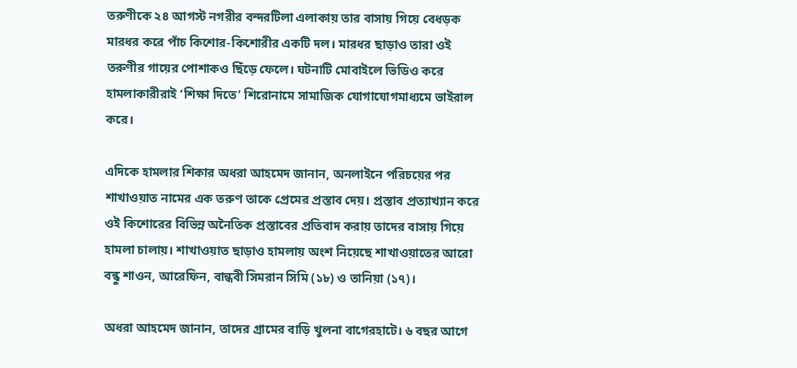তরুণীকে ২৪ আগস্ট নগরীর বন্দরটিলা এলাকায় তার বাসায় গিয়ে বেধড়ক মারধর করে পাঁচ কিশোর-কিশোরীর একটি দল। মারধর ছাড়াও তারা ওই তরুণীর গায়ের পোশাকও ছিঁড়ে ফেলে। ঘটনাটি মোবাইলে ভিডিও করে হামলাকারীরাই ‘শিক্ষা দিতে’ শিরোনামে সামাজিক যোগাযোগমাধ্যমে ভাইরাল করে।

এদিকে হামলার শিকার অধরা আহমেদ জানান, অনলাইনে পরিচয়ের পর শাখাওয়াত নামের এক তরুণ তাকে প্রেমের প্রস্তাব দেয়। প্রস্তাব প্রত্যাখ্যান করে ওই কিশোরের বিভিন্ন অনৈতিক প্রস্তাবের প্রতিবাদ করায় তাদের বাসায় গিয়ে হামলা চালায়। শাখাওয়াত ছাড়াও হামলায় অংশ নিয়েছে শাখাওয়াতের আরো বন্ধু শাওন, আরেফিন, বান্ধবী সিমরান সিমি (১৮) ও তানিয়া (১৭)।

অধরা আহমেদ জানান, তাদের গ্রামের বাড়ি খুলনা বাগেরহাটে। ৬ বছর আগে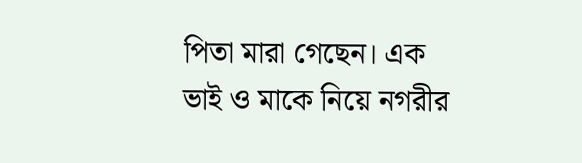পিতা মারা গেছেন। এক ভাই ও মাকে নিয়ে নগরীর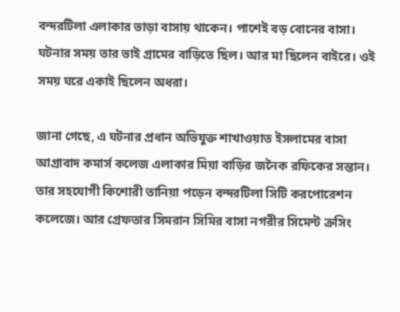বন্দরটিলা এলাকার ভাড়া বাসায় থাকেন। পাশেই বড় বোনের বাসা। ঘটনার সময় তার ভাই গ্রামের বাড়িতে ছিল। আর মা ছিলেন বাইরে। ওই সময় ঘরে একাই ছিলেন অধরা।

জানা গেছে, এ ঘটনার প্রধান অভিযুক্ত শাখাওয়াত ইসলামের বাসা আগ্রাবাদ কমার্স কলেজ এলাকার মিয়া বাড়ির জনৈক রফিকের সন্তান। তার সহযোগী কিশোরী তানিয়া পড়েন বন্দরটিলা সিটি করপোরেশন কলেজে। আর গ্রেফতার সিমরান সিমির বাসা নগরীর সিমেন্ট ক্রসিং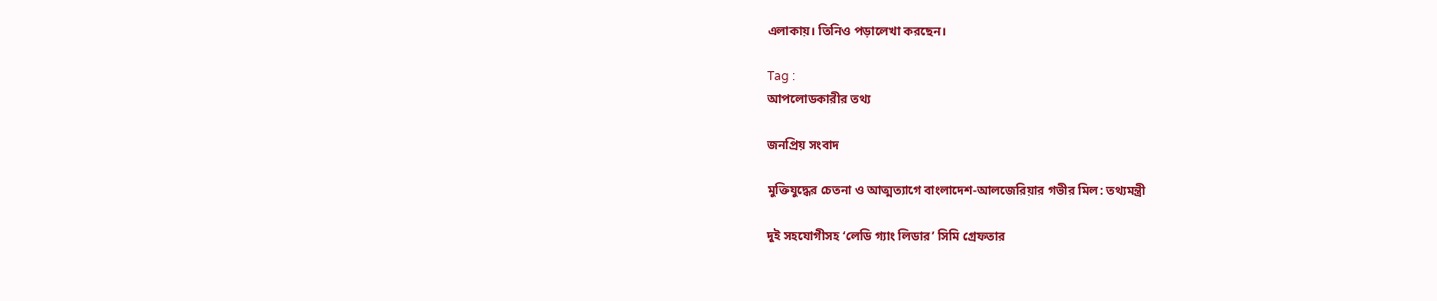এলাকায়। তিনিও পড়ালেখা করছেন।

Tag :
আপলোডকারীর তথ্য

জনপ্রিয় সংবাদ

মুক্তিযুদ্ধের চেতনা ও আত্মত্যাগে বাংলাদেশ-আলজেরিয়ার গভীর মিল: তথ্যমন্ত্রী

দুই সহযোগীসহ ‘লেডি গ্যাং লিডার’ সিমি গ্রেফতার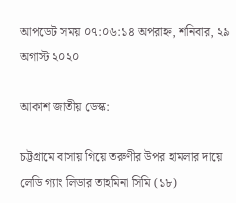আপডেট সময় ০৭:০৬:১৪ অপরাহ্ন, শনিবার, ২৯ অগাস্ট ২০২০

আকাশ জাতীয় ডেস্ক:

চট্টগ্রামে বাসায় গিয়ে তরুণীর উপর হামলার দায়ে লেডি গ্যাং লিডার তাহমিনা সিমি (১৮)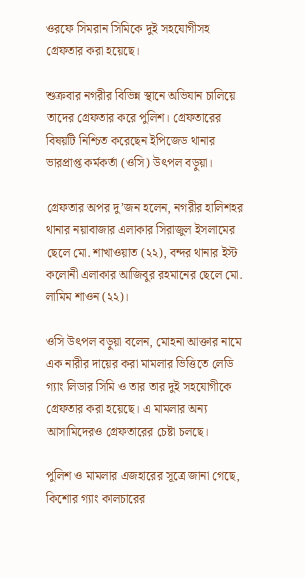ওরফে সিমরান সিমিকে দুই সহযোগীসহ গ্রেফতার করা হয়েছে।

শুক্রবার নগরীর বিভিন্ন স্থানে অভিযান চালিয়ে তাদের গ্রেফতার করে পুলিশ। গ্রেফতারের বিষয়টি নিশ্চিত করেছেন ইপিজেড থানার ভারপ্রাপ্ত কর্মকর্তা (ওসি) উৎপল বড়ুয়া।

গ্রেফতার অপর দু’জন হলেন, নগরীর হালিশহর থানার নয়াবাজার এলাকার সিরাজুল ইসলামের ছেলে মো. শাখাওয়াত (২২), বন্দর থানার ইস্ট কলোনী এলাকার আজিবুর রহমানের ছেলে মো. লামিম শাওন (২২)।

ওসি উৎপল বড়ুয়া বলেন, মোহনা আক্তার নামে এক নারীর দায়ের করা মামলার ভিত্তিতে লেডি গ্যাং লিডার সিমি ও তার তার দুই সহযোগীকে গ্রেফতার করা হয়েছে। এ মামলার অন্য আসামিদেরও গ্রেফতারের চেষ্টা চলছে।

পুলিশ ও মামলার এজহারের সূত্রে জানা গেছে, কিশোর গ্যাং কালচারের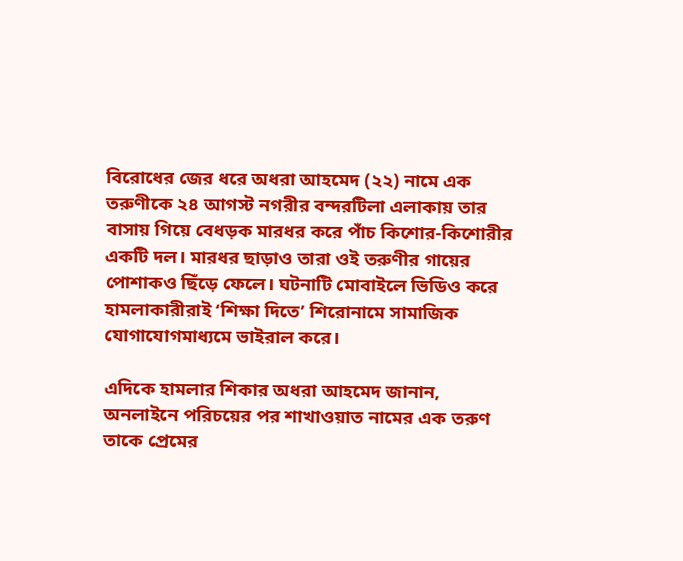বিরোধের জের ধরে অধরা আহমেদ (২২) নামে এক তরুণীকে ২৪ আগস্ট নগরীর বন্দরটিলা এলাকায় তার বাসায় গিয়ে বেধড়ক মারধর করে পাঁচ কিশোর-কিশোরীর একটি দল। মারধর ছাড়াও তারা ওই তরুণীর গায়ের পোশাকও ছিঁড়ে ফেলে। ঘটনাটি মোবাইলে ভিডিও করে হামলাকারীরাই ‘শিক্ষা দিতে’ শিরোনামে সামাজিক যোগাযোগমাধ্যমে ভাইরাল করে।

এদিকে হামলার শিকার অধরা আহমেদ জানান, অনলাইনে পরিচয়ের পর শাখাওয়াত নামের এক তরুণ তাকে প্রেমের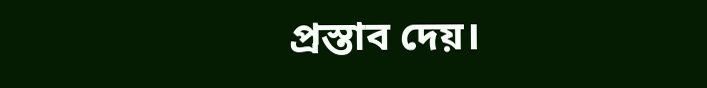প্রস্তাব দেয়।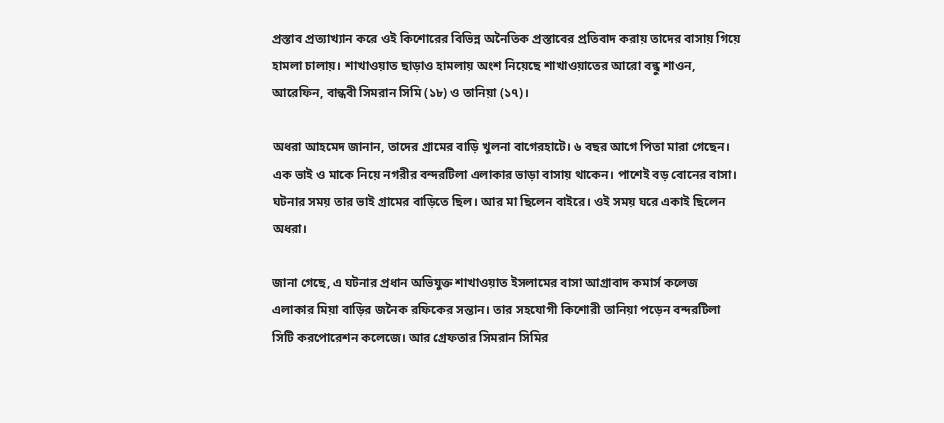প্রস্তাব প্রত্যাখ্যান করে ওই কিশোরের বিভিন্ন অনৈতিক প্রস্তাবের প্রতিবাদ করায় তাদের বাসায় গিয়ে হামলা চালায়। শাখাওয়াত ছাড়াও হামলায় অংশ নিয়েছে শাখাওয়াতের আরো বন্ধু শাওন, আরেফিন, বান্ধবী সিমরান সিমি (১৮) ও তানিয়া (১৭)।

অধরা আহমেদ জানান, তাদের গ্রামের বাড়ি খুলনা বাগেরহাটে। ৬ বছর আগে পিতা মারা গেছেন। এক ভাই ও মাকে নিয়ে নগরীর বন্দরটিলা এলাকার ভাড়া বাসায় থাকেন। পাশেই বড় বোনের বাসা। ঘটনার সময় তার ভাই গ্রামের বাড়িতে ছিল। আর মা ছিলেন বাইরে। ওই সময় ঘরে একাই ছিলেন অধরা।

জানা গেছে, এ ঘটনার প্রধান অভিযুক্ত শাখাওয়াত ইসলামের বাসা আগ্রাবাদ কমার্স কলেজ এলাকার মিয়া বাড়ির জনৈক রফিকের সন্তান। তার সহযোগী কিশোরী তানিয়া পড়েন বন্দরটিলা সিটি করপোরেশন কলেজে। আর গ্রেফতার সিমরান সিমির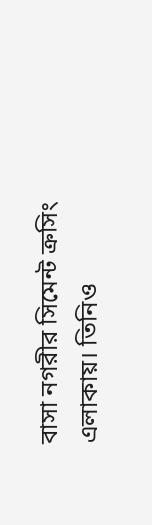বাসা নগরীর সিমেন্ট ক্রসিং এলাকায়। তিনিও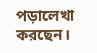পড়ালেখা করছেন।